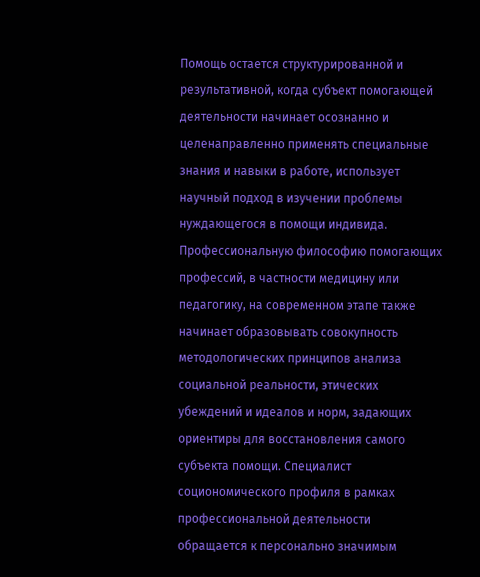Помощь остается структурированной и результативной, когда субъект помогающей деятельности начинает осознанно и целенаправленно применять специальные знания и навыки в работе, использует научный подход в изучении проблемы нуждающегося в помощи индивида. Профессиональную философию помогающих профессий, в частности медицину или педагогику, на современном этапе также начинает образовывать совокупность методологических принципов анализа социальной реальности, этических убеждений и идеалов и норм, задающих ориентиры для восстановления самого субъекта помощи. Специалист социономического профиля в рамках профессиональной деятельности обращается к персонально значимым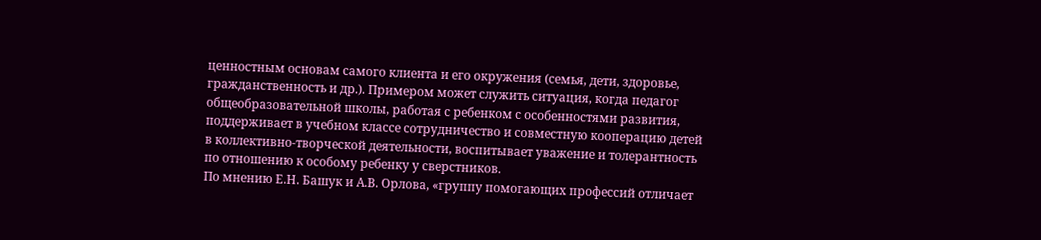ценностным основам самого клиента и его окружения (семья, дети, здоровье, гражданственность и др.). Примером может служить ситуация, когда педагог общеобразовательной школы, работая с ребенком с особенностями развития, поддерживает в учебном классе сотрудничество и совместную кооперацию детей в коллективно-творческой деятельности, воспитывает уважение и толерантность по отношению к особому ребенку у сверстников.
По мнению Е.Н. Башук и А.В. Орлова, «группу помогающих профессий отличает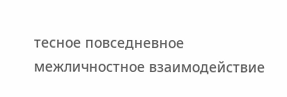тесное повседневное межличностное взаимодействие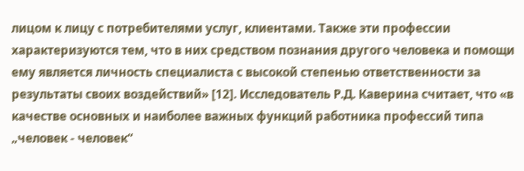лицом к лицу с потребителями услуг, клиентами. Также эти профессии характеризуются тем, что в них средством познания другого человека и помощи ему является личность специалиста с высокой степенью ответственности за результаты своих воздействий» [12]. Исследователь Р.Д. Каверина считает, что «в качестве основных и наиболее важных функций работника профессий типа „человек - человек“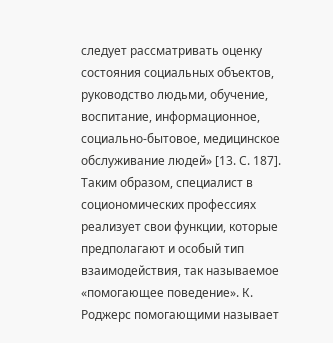следует рассматривать оценку состояния социальных объектов, руководство людьми, обучение, воспитание, информационное, социально-бытовое, медицинское обслуживание людей» [13. С. 187]. Таким образом, специалист в cоциономических профессиях реализует свои функции, которые предполагают и особый тип взаимодействия, так называемое «помогающее поведение». К. Роджерc помогающими называет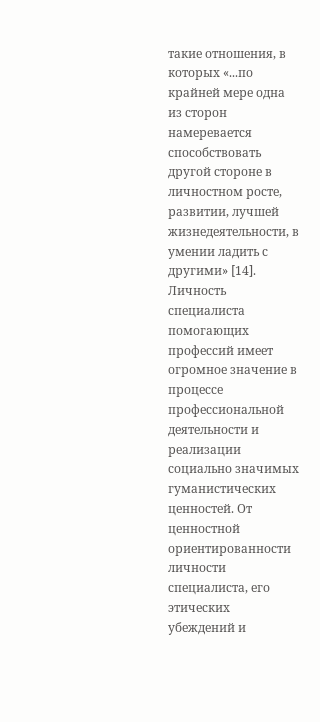такие отношения, в которых «...по крайней мере одна из сторон намеревается способствовать другой стороне в личностном росте, развитии, лучшей жизнедеятельности, в умении ладить с другими» [14]. Личность специалиста помогающих профессий имеет огромное значение в процессе профессиональной деятельности и реализации социально значимых гуманистических ценностей. От ценностной ориентированности личности специалиста, его этических убеждений и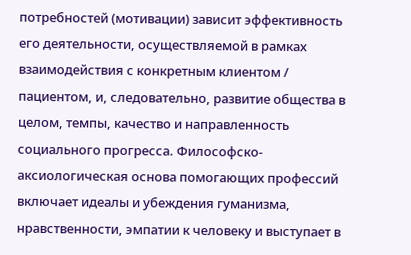потребностей (мотивации) зависит эффективность его деятельности, осуществляемой в рамках взаимодействия с конкретным клиентом / пациентом, и, следовательно, развитие общества в целом, темпы, качество и направленность социального прогресса. Философско-аксиологическая основа помогающих профессий включает идеалы и убеждения гуманизма, нравственности, эмпатии к человеку и выступает в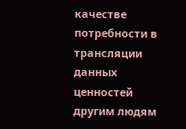качестве потребности в трансляции данных ценностей другим людям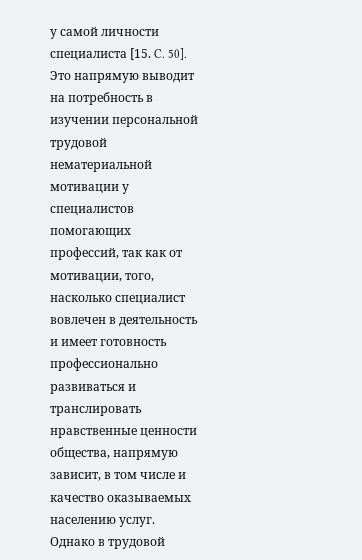у самой личности специалиста [15. C. 50]. Это напрямую выводит на потребность в изучении персональной трудовой нематериальной мотивации у специалистов помогающих профессий, так как от мотивации, того, насколько специалист вовлечен в деятельность и имеет готовность профессионально развиваться и транслировать нравственные ценности общества, напрямую зависит, в том числе и качество оказываемых населению услуг.
Однако в трудовой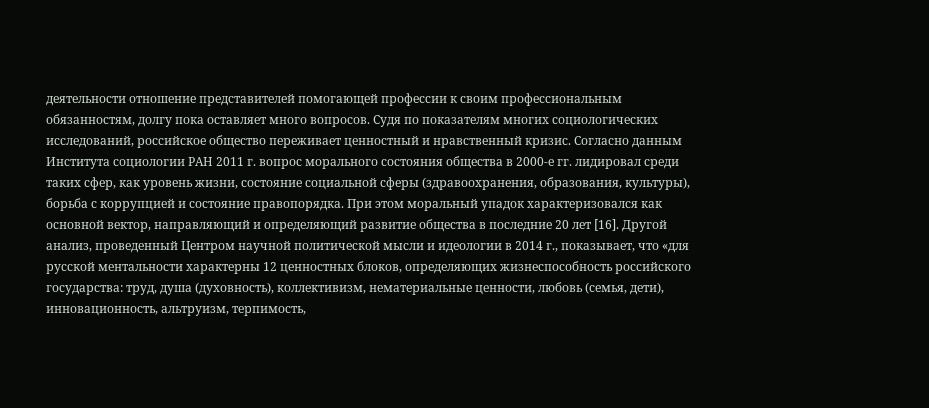деятельности отношение представителей помогающей профессии к своим профессиональным обязанностям, долгу пока оставляет много вопросов. Судя по показателям многих социологических исследований, российское общество переживает ценностный и нравственный кризис. Согласно данным Института социологии РАН 2011 г. вопрос морального состояния общества в 2000-е гг. лидировал среди таких сфер, как уровень жизни, состояние социальной сферы (здравоохранения, образования, культуры), борьба с коррупцией и состояние правопорядка. При этом моральный упадок характеризовался как основной вектор, направляющий и определяющий развитие общества в последние 20 лет [16]. Другой анализ, проведенный Центром научной политической мысли и идеологии в 2014 г., показывает, что «для русской ментальности характерны 12 ценностных блоков, определяющих жизнеспособность российского государства: труд, душа (духовность), коллективизм, нематериальные ценности, любовь (семья, дети), инновационность, альтруизм, терпимость,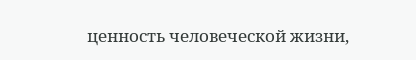ценность человеческой жизни,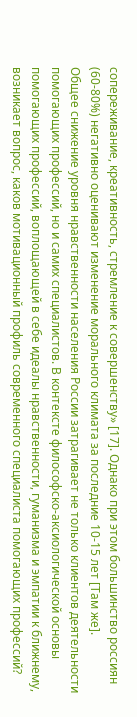сопереживание, креативность, стремление к совершенству» [17]. Однако при этом большинство россиян (60-80%) негативно оценивают изменение морального климата за последние 10-15 лет [Там же].
Общее снижение уровня нравственности населения России затрагивает не только клиентов деятельности помогающих профессий, но и самих специалистов. В контексте философско-аксиологической основы помогающих профессий, воплощающей в себе идеалы нравственности, гуманизма и эмпатии к ближнему, возникает вопрос, каков мотивационный профиль современного специалиста помогающих профессий?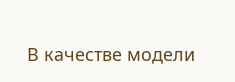В качестве модели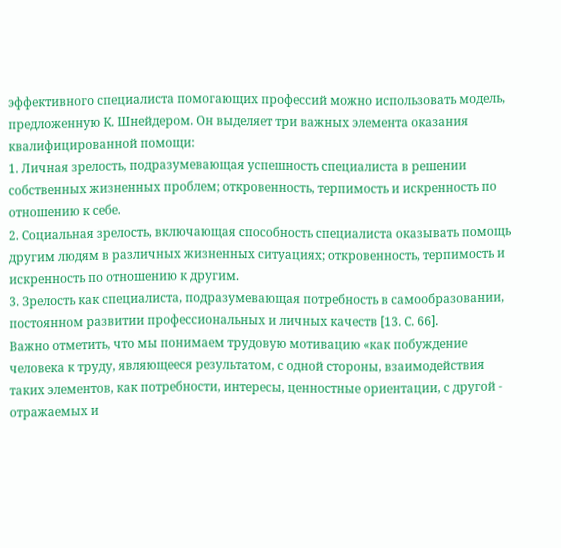эффективного специалиста помогающих профессий можно использовать модель, предложенную К. Шнейдером. Он выделяет три важных элемента оказания квалифицированной помощи:
1. Личная зрелость, подразумевающая успешность специалиста в решении собственных жизненных проблем; откровенность, терпимость и искренность по отношению к себе.
2. Социальная зрелость, включающая способность специалиста оказывать помощь другим людям в различных жизненных ситуациях; откровенность, терпимость и искренность по отношению к другим.
3. Зрелость как специалиста, подразумевающая потребность в самообразовании, постоянном развитии профессиональных и личных качеств [13. С. 66].
Важно отметить, что мы понимаем трудовую мотивацию «как побуждение человека к труду, являющееся результатом, с одной стороны, взаимодействия таких элементов, как потребности, интересы, ценностные ориентации, с другой - отражаемых и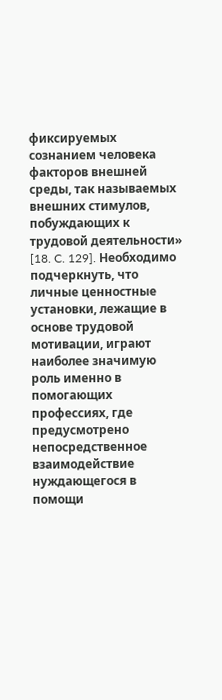фиксируемых сознанием человека факторов внешней среды, так называемых внешних стимулов, побуждающих к трудовой деятельности» [18. C. 129]. Необходимо подчеркнуть, что личные ценностные установки, лежащие в основе трудовой мотивации, играют наиболее значимую роль именно в помогающих профессиях, где предусмотрено непосредственное взаимодействие нуждающегося в помощи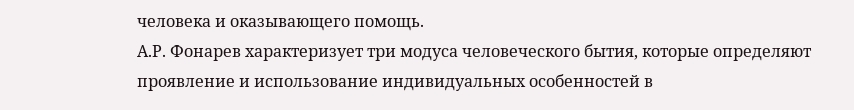человека и оказывающего помощь.
А.Р. Фонарев характеризует три модуса человеческого бытия, которые определяют проявление и использование индивидуальных особенностей в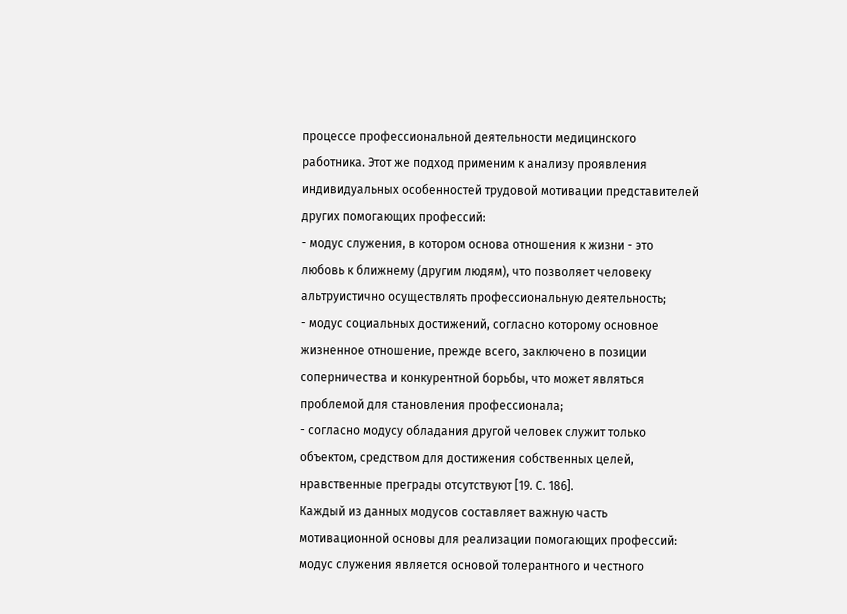процессе профессиональной деятельности медицинского работника. Этот же подход применим к анализу проявления индивидуальных особенностей трудовой мотивации представителей других помогающих профессий:
- модус служения, в котором основа отношения к жизни - это любовь к ближнему (другим людям), что позволяет человеку альтруистично осуществлять профессиональную деятельность;
- модус социальных достижений, согласно которому основное жизненное отношение, прежде всего, заключено в позиции соперничества и конкурентной борьбы, что может являться проблемой для становления профессионала;
- согласно модусу обладания другой человек служит только объектом, средством для достижения собственных целей, нравственные преграды отсутствуют [19. С. 186].
Каждый из данных модусов составляет важную часть мотивационной основы для реализации помогающих профессий: модус служения является основой толерантного и честного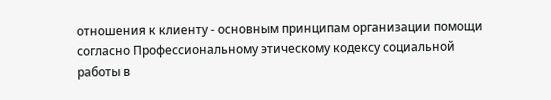отношения к клиенту - основным принципам организации помощи согласно Профессиональному этическому кодексу социальной работы в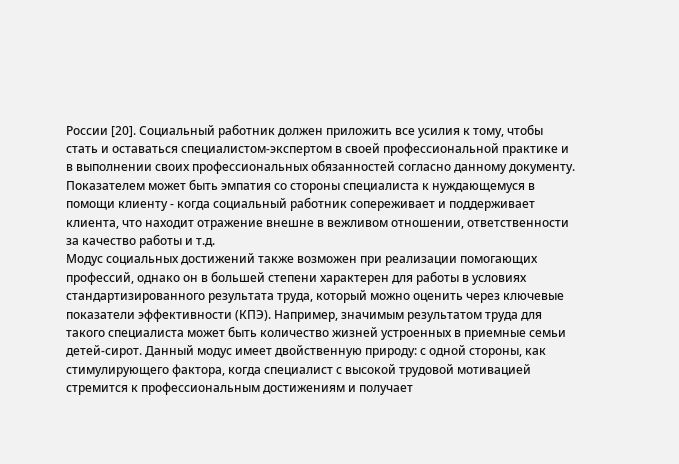России [20]. Социальный работник должен приложить все усилия к тому, чтобы стать и оставаться специалистом-экспертом в своей профессиональной практике и в выполнении своих профессиональных обязанностей согласно данному документу. Показателем может быть эмпатия со стороны специалиста к нуждающемуся в помощи клиенту - когда социальный работник сопереживает и поддерживает клиента, что находит отражение внешне в вежливом отношении, ответственности за качество работы и т.д.
Модус социальных достижений также возможен при реализации помогающих профессий, однако он в большей степени характерен для работы в условиях стандартизированного результата труда, который можно оценить через ключевые показатели эффективности (КПЭ). Например, значимым результатом труда для такого специалиста может быть количество жизней устроенных в приемные семьи детей-сирот. Данный модус имеет двойственную природу: с одной стороны, как стимулирующего фактора, когда специалист с высокой трудовой мотивацией стремится к профессиональным достижениям и получает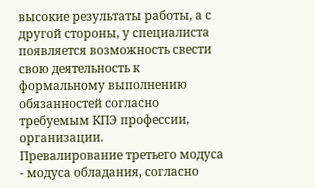высокие результаты работы, а с другой стороны, у специалиста появляется возможность свести свою деятельность к формальному выполнению обязанностей согласно требуемым КПЭ профессии, организации.
Превалирование третьего модуса - модуса обладания, согласно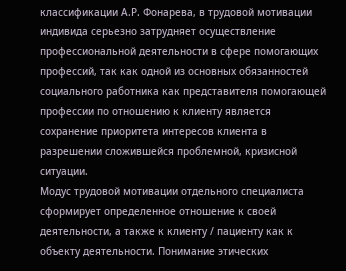классификации А.Р. Фонарева, в трудовой мотивации индивида серьезно затрудняет осуществление профессиональной деятельности в сфере помогающих профессий, так как одной из основных обязанностей социального работника как представителя помогающей профессии по отношению к клиенту является сохранение приоритета интересов клиента в разрешении сложившейся проблемной, кризисной ситуации.
Модус трудовой мотивации отдельного специалиста сформирует определенное отношение к своей деятельности, а также к клиенту / пациенту как к объекту деятельности. Понимание этических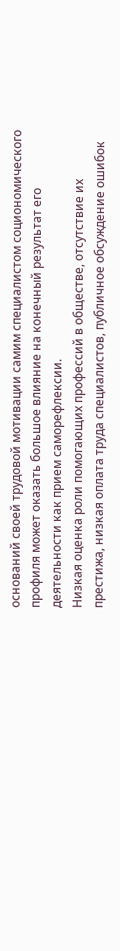оснований своей трудовой мотивации самим специалистом социономического профиля может оказать большое влияние на конечный результат его деятельности как прием саморефлексии.
Низкая оценка роли помогающих профессий в обществе, отсутствие их престижа, низкая оплата труда специалистов, публичное обсуждение ошибок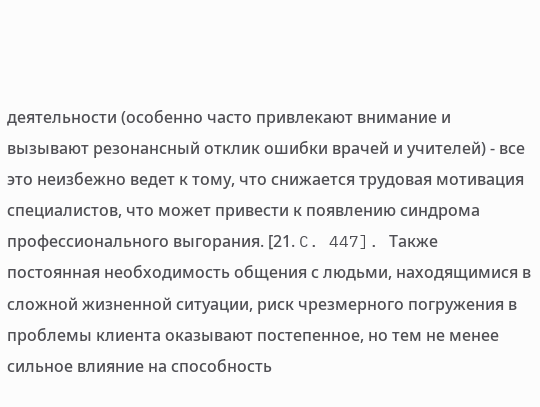деятельности (особенно часто привлекают внимание и вызывают резонансный отклик ошибки врачей и учителей) - все это неизбежно ведет к тому, что снижается трудовая мотивация специалистов, что может привести к появлению синдрома профессионального выгорания. [21. C. 447]. Также постоянная необходимость общения с людьми, находящимися в сложной жизненной ситуации, риск чрезмерного погружения в проблемы клиента оказывают постепенное, но тем не менее сильное влияние на способность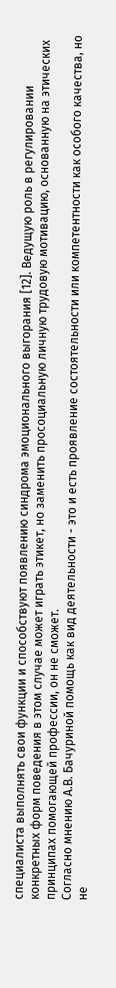специалиста выполнять свои функции и способствуют появлению синдрома эмоционального выгорания [12]. Ведущую роль в регулировании конкретных форм поведения в этом случае может играть этикет, но заменить просоциальную личную трудовую мотивацию, основанную на этических принципах помогающей профессии, он не сможет.
Согласно мнению А.В. Бачуриной помощь как вид деятельности - это и есть проявление состоятельности или компетентности как особого качества, но не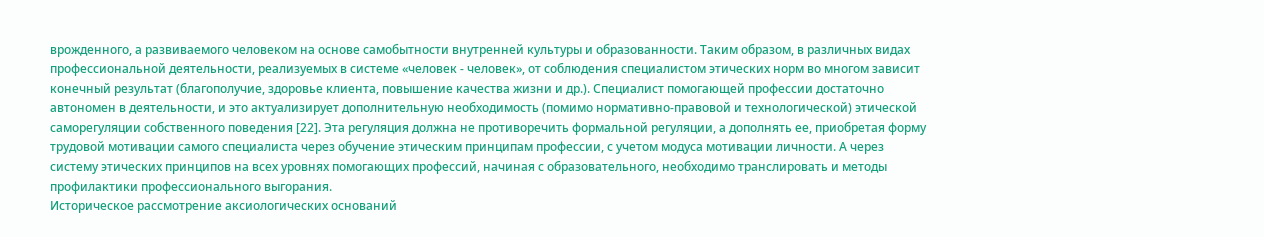врожденного, а развиваемого человеком на основе самобытности внутренней культуры и образованности. Таким образом, в различных видах профессиональной деятельности, реализуемых в системе «человек - человек», от соблюдения специалистом этических норм во многом зависит конечный результат (благополучие, здоровье клиента, повышение качества жизни и др.). Специалист помогающей профессии достаточно автономен в деятельности, и это актуализирует дополнительную необходимость (помимо нормативно-правовой и технологической) этической саморегуляции собственного поведения [22]. Эта регуляция должна не противоречить формальной регуляции, а дополнять ее, приобретая форму трудовой мотивации самого специалиста через обучение этическим принципам профессии, с учетом модуса мотивации личности. А через систему этических принципов на всех уровнях помогающих профессий, начиная с образовательного, необходимо транслировать и методы профилактики профессионального выгорания.
Историческое рассмотрение аксиологических оснований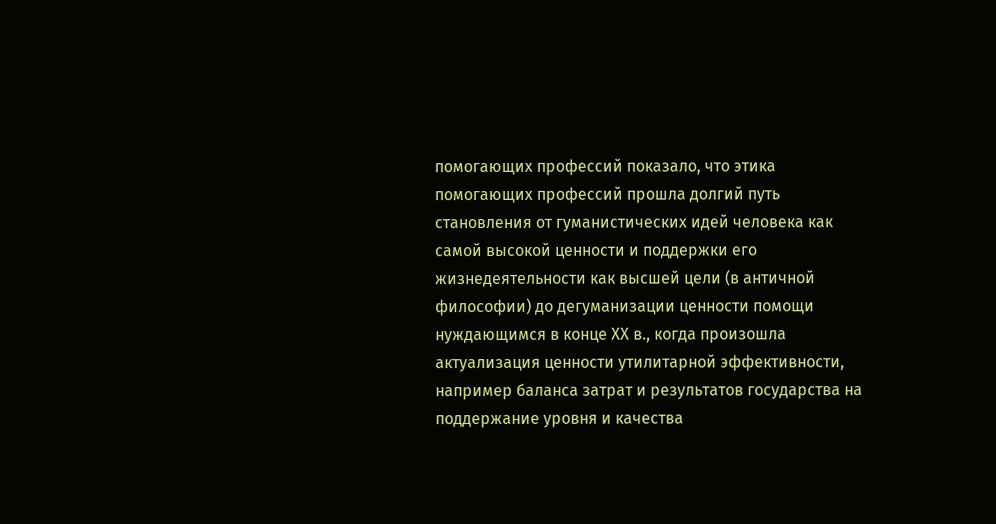помогающих профессий показало, что этика помогающих профессий прошла долгий путь становления от гуманистических идей человека как самой высокой ценности и поддержки его жизнедеятельности как высшей цели (в античной философии) до дегуманизации ценности помощи нуждающимся в конце ХХ в., когда произошла актуализация ценности утилитарной эффективности, например баланса затрат и результатов государства на поддержание уровня и качества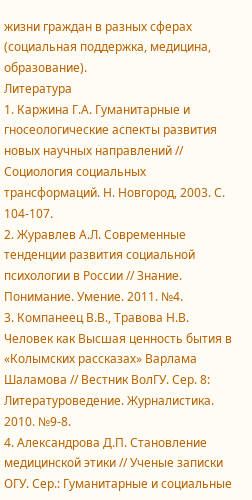жизни граждан в разных сферах (социальная поддержка, медицина, образование).
Литература
1. Каржина Г.А. Гуманитарные и гносеологические аспекты развития новых научных направлений // Социология социальных трансформаций. Н. Новгород, 2003. С. 104-107.
2. Журавлев А.Л. Современные тенденции развития социальной психологии в России // Знание. Понимание. Умение. 2011. №4.
3. Компанеец В.В., Травова Н.В. Человек как Высшая ценность бытия в «Колымских рассказах» Варлама Шаламова // Вестник ВолГУ. Сер. 8: Литературоведение. Журналистика. 2010. №9-8.
4. Александрова Д.П. Становление медицинской этики // Ученые записки ОГУ. Сер.: Гуманитарные и социальные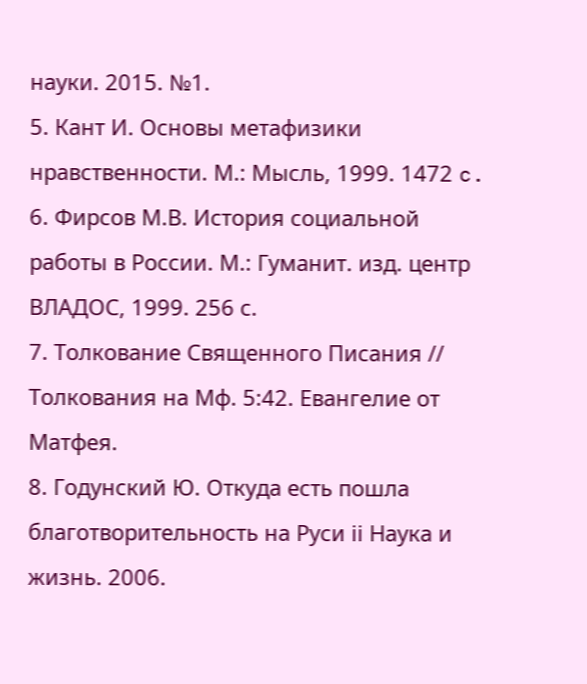науки. 2015. №1.
5. Кант И. Основы метафизики нравственности. М.: Мысль, 1999. 1472 c.
6. Фирсов М.В. История социальной работы в России. М.: Гумaнит. изд. центр ВЛАДОС, 1999. 256 с.
7. Толкование Священного Писания // Толкования на Мф. 5:42. Евангелие от Матфея.
8. Годунский Ю. Откуда есть пошла благотворительность на Руси іі Наука и жизнь. 2006.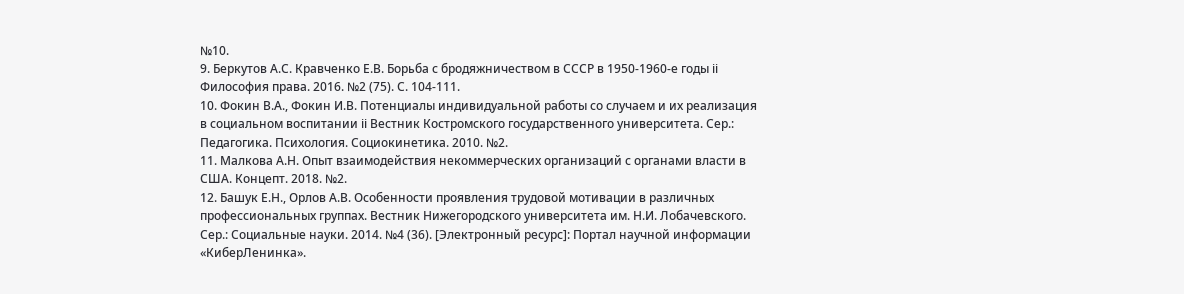№10.
9. Беркутов А.С. Кравченко Е.В. Борьба с бродяжничеством в СССР в 1950-1960-е годы іі Философия права. 2016. №2 (75). С. 104-111.
10. Фокин В.А., Фокин И.В. Потенциалы индивидуальной работы со случаем и их реализация в социальном воспитании іі Вестник Костромского государственного университета. Сер.: Педагогика. Психология. Социокинетика. 2010. №2.
11. Малкова А.Н. Опыт взаимодействия некоммерческих организаций с органами власти в США. Концепт. 2018. №2.
12. Башук Е.Н., Орлов А.В. Особенности проявления трудовой мотивации в различных профессиональных группах. Вестник Нижегородского университета им. Н.И. Лобачевского. Сер.: Социальные науки. 2014. №4 (36). [Электронный ресурс]: Портал научной информации «КиберЛенинка».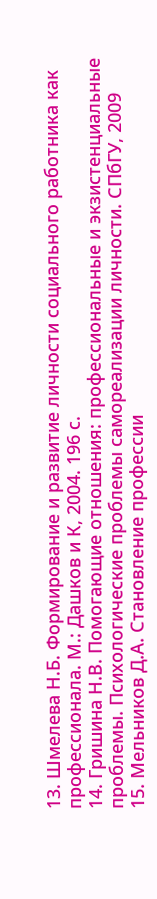13. Шмелева Н.Б. Формирование и развитие личности социального работника как профессионала. М.: Дашков и К, 2004. 196 с.
14. Гришина Н.В. Помогающие отношения: профессиональные и экзистенциальные проблемы. Психологические проблемы самореализации личности. СПбГУ, 2009
15. Мельников Д.А. Становление профессии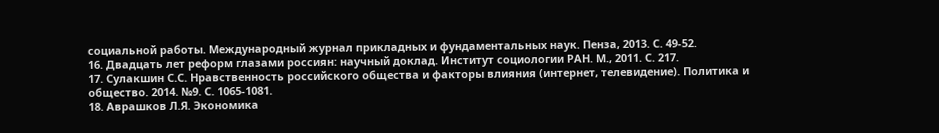социальной работы. Международный журнал прикладных и фундаментальных наук. Пенза, 2013. С. 49-52.
16. Двадцать лет реформ глазами россиян: научный доклад. Институт социологии РАН. М., 2011. С. 217.
17. Сулакшин С.С. Нравственность российского общества и факторы влияния (интернет, телевидение). Политика и общество. 2014. №9. С. 1065-1081.
18. Аврашков Л.Я. Экономика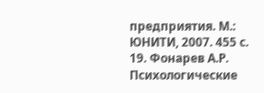предприятия. М.: ЮНИТИ, 2007. 455 с.
19. Фонарев А.Р. Психологические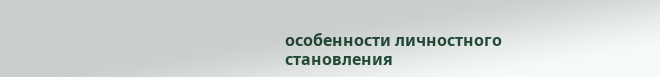особенности личностного становления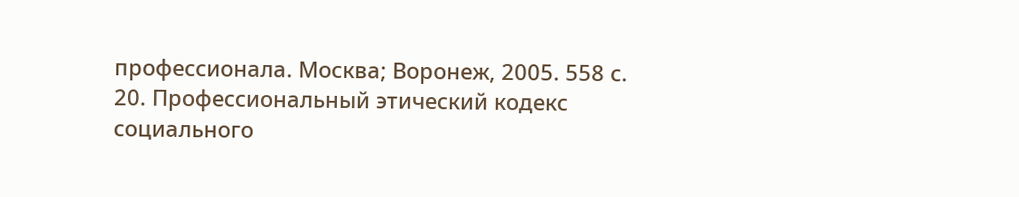профессионала. Москва; Воронеж, 2005. 558 с.
20. Профессиональный этический кодекс социального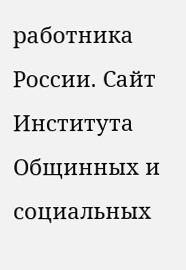работника России. Сайт Института Общинных и социальных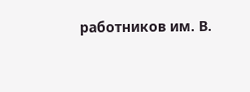работников им. В.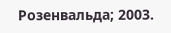Розенвальда; 2003.